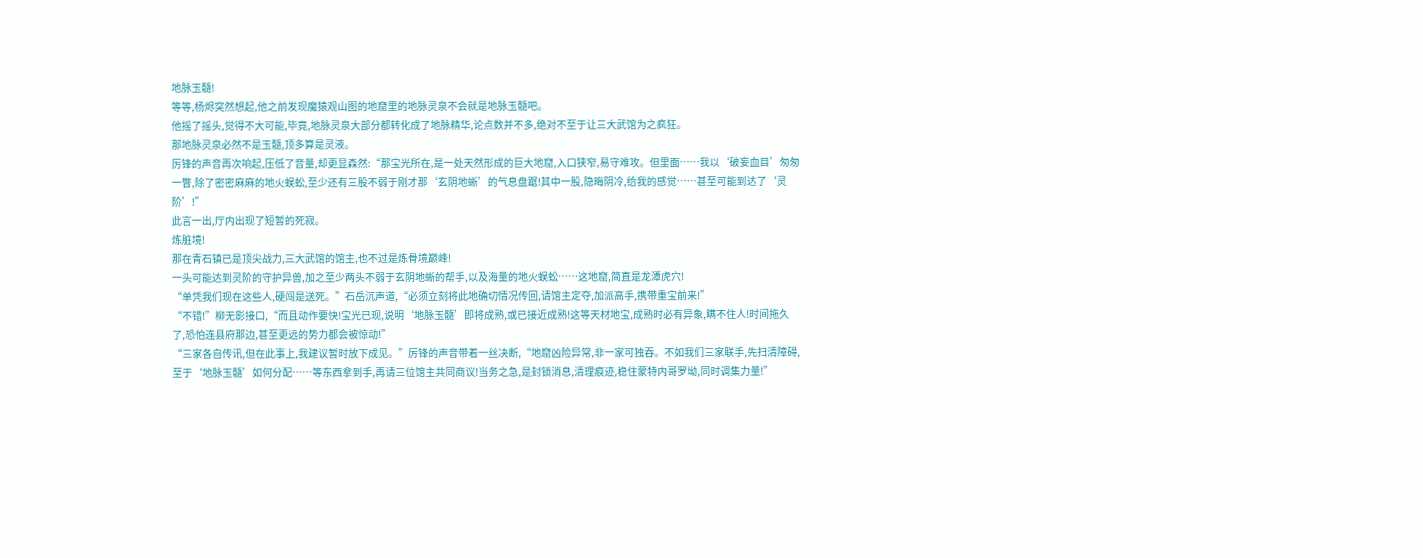地脉玉髓!
等等,杨烬突然想起,他之前发现魔猿观山图的地窟里的地脉灵泉不会就是地脉玉髓吧。
他摇了摇头,觉得不大可能,毕竟,地脉灵泉大部分都转化成了地脉精华,论点数并不多,绝对不至于让三大武馆为之疯狂。
那地脉灵泉必然不是玉髓,顶多算是灵液。
厉锋的声音再次响起,压低了音量,却更显森然:“那宝光所在,是一处天然形成的巨大地窟,入口狭窄,易守难攻。但里面……我以‘破妄血目’匆匆一瞥,除了密密麻麻的地火蜈蚣,至少还有三股不弱于刚才那‘玄阴地蜥’的气息盘踞!其中一股,隐晦阴冷,给我的感觉……甚至可能到达了‘灵阶’!”
此言一出,厅内出现了短暂的死寂。
炼脏境!
那在青石镇已是顶尖战力,三大武馆的馆主,也不过是炼骨境巅峰!
一头可能达到灵阶的守护异兽,加之至少两头不弱于玄阴地蜥的帮手,以及海量的地火蜈蚣……这地窟,简直是龙潭虎穴!
“单凭我们现在这些人,硬闯是送死。”石岳沉声道,“必须立刻将此地确切情况传回,请馆主定夺,加派高手,携带重宝前来!”
“不错!”柳无影接口,“而且动作要快!宝光已现,说明‘地脉玉髓’即将成熟,或已接近成熟!这等天材地宝,成熟时必有异象,瞒不住人!时间拖久了,恐怕连县府那边,甚至更远的势力都会被惊动!”
“三家各自传讯,但在此事上,我建议暂时放下成见。”厉锋的声音带着一丝决断,“地窟凶险异常,非一家可独吞。不如我们三家联手,先扫清障碍,至于‘地脉玉髓’如何分配……等东西拿到手,再请三位馆主共同商议!当务之急,是封锁消息,清理痕迹,稳住蒙特内哥罗坳,同时调集力量!”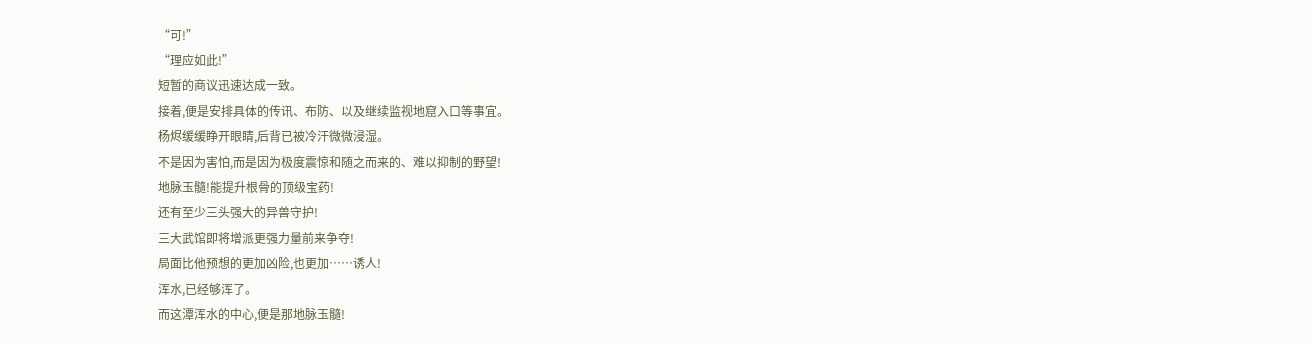“可!”
“理应如此!”
短暂的商议迅速达成一致。
接着,便是安排具体的传讯、布防、以及继续监视地窟入口等事宜。
杨烬缓缓睁开眼睛,后背已被冷汗微微浸湿。
不是因为害怕,而是因为极度震惊和随之而来的、难以抑制的野望!
地脉玉髓!能提升根骨的顶级宝药!
还有至少三头强大的异兽守护!
三大武馆即将增派更强力量前来争夺!
局面比他预想的更加凶险,也更加……诱人!
浑水,已经够浑了。
而这潭浑水的中心,便是那地脉玉髓!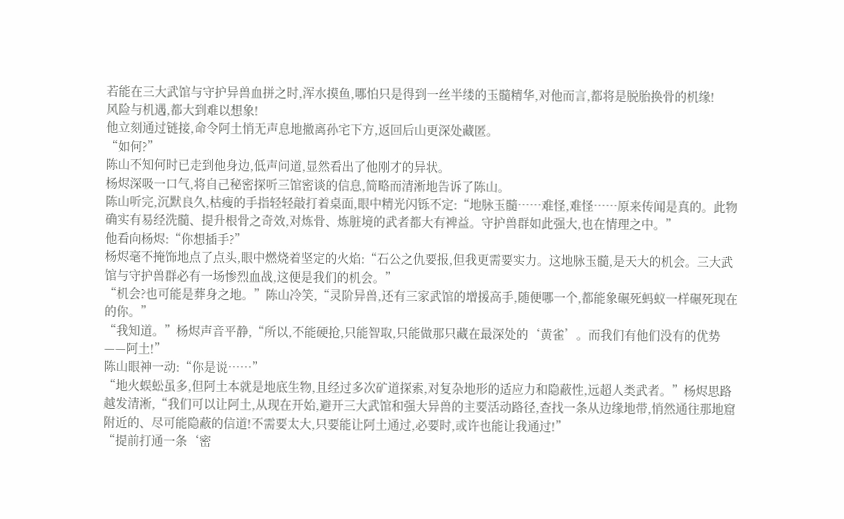若能在三大武馆与守护异兽血拼之时,浑水摸鱼,哪怕只是得到一丝半缕的玉髓精华,对他而言,都将是脱胎换骨的机缘!
风险与机遇,都大到难以想象!
他立刻通过链接,命令阿土悄无声息地撤离孙宅下方,返回后山更深处藏匿。
“如何?”
陈山不知何时已走到他身边,低声问道,显然看出了他刚才的异状。
杨烬深吸一口气,将自己秘密探听三馆密谈的信息,简略而清淅地告诉了陈山。
陈山听完,沉默良久,枯瘦的手指轻轻敲打着桌面,眼中精光闪铄不定:“地脉玉髓……难怪,难怪……原来传闻是真的。此物确实有易经洗髓、提升根骨之奇效,对炼骨、炼脏境的武者都大有裨益。守护兽群如此强大,也在情理之中。”
他看向杨烬:“你想插手?”
杨烬毫不掩饰地点了点头,眼中燃烧着坚定的火焰:“石公之仇要报,但我更需要实力。这地脉玉髓,是天大的机会。三大武馆与守护兽群必有一场惨烈血战,这便是我们的机会。”
“机会?也可能是葬身之地。”陈山冷笑,“灵阶异兽,还有三家武馆的增援高手,随便哪一个,都能象碾死蚂蚁一样碾死现在的你。”
“我知道。”杨烬声音平静,“所以,不能硬抢,只能智取,只能做那只藏在最深处的‘黄雀’。而我们有他们没有的优势——阿土!”
陈山眼神一动:“你是说……”
“地火蜈蚣虽多,但阿土本就是地底生物,且经过多次矿道探索,对复杂地形的适应力和隐蔽性,远超人类武者。”杨烬思路越发清淅,“我们可以让阿土,从现在开始,避开三大武馆和强大异兽的主要活动路径,查找一条从边缘地带,悄然通往那地窟附近的、尽可能隐蔽的信道!不需要太大,只要能让阿土通过,必要时,或许也能让我通过!”
“提前打通一条‘密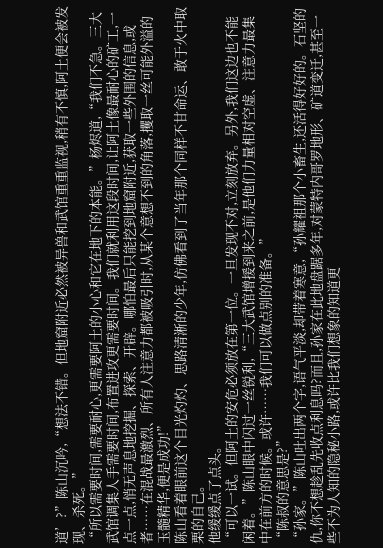道’?”陈山沉吟,“想法不错。但地窟附近必然被异兽和武馆重重监视,稍有不慎,阿土便会被发现、杀死。”
“所以需要时间,需要耐心,更需要阿土的小心和它在地下的本能。”杨烬道,“我们不急。三大武馆调集人手需要时间,布置进攻更需要时间。我们就利用这段时间,让阿土像最耐心的矿工,一点一点,悄无声息地挖掘、探索、开辟。哪怕最后只能挖到地窟附近,获取一些外围的信息,或者……在混战最激烈、所有人注意力都被吸引时,从某个意想不到的角落,攫取一丝可能外溢的玉髓精华,便是成功!”
陈山看着眼前这个目光灼灼、思路清淅的少年,仿佛看到了当年那个同样不甘命运、敢于火中取栗的自己。
他缓缓点了点头。
“可以一试。但阿土的安危必须放在第一位。一旦发现不对,立刻放弃。另外,我们这边也不能闲着。”陈山眼中闪过一丝锐利,“三大武馆增援到来之前,是他们力量相对空虚、注意力最集中在前方的时候。或许……我们可以做点别的准备。”
“陈叔的意思是?”
“孙家。”陈山吐出两个字,语气平淡,却带着寒意,“孙耀祖那个小畜生,还活得好好的。石坚的仇,你不想趁乱先收点利息吗?而且,孙家在此地盘踞多年,对蒙特内哥罗地形、矿道变迁,甚至一些不为人知的隐秘小路,或许比我们想象的知道更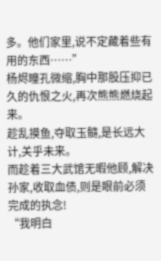多。他们家里,说不定藏着些有用的东西……”
杨烬瞳孔微缩,胸中那股压抑已久的仇恨之火,再次熊熊燃烧起来。
趁乱摸鱼,夺取玉髓,是长远大计,关乎未来。
而趁着三大武馆无暇他顾,解决孙家,收取血债,则是眼前必须完成的执念!
“我明白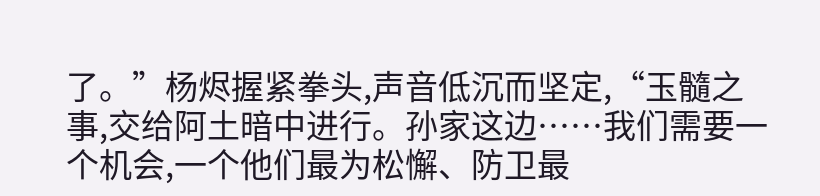了。”杨烬握紧拳头,声音低沉而坚定,“玉髓之事,交给阿土暗中进行。孙家这边……我们需要一个机会,一个他们最为松懈、防卫最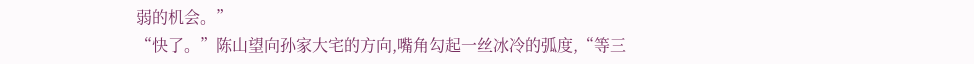弱的机会。”
“快了。”陈山望向孙家大宅的方向,嘴角勾起一丝冰冷的弧度,“等三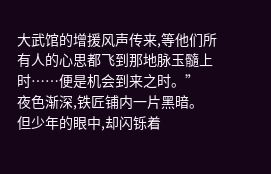大武馆的增援风声传来,等他们所有人的心思都飞到那地脉玉髓上时……便是机会到来之时。”
夜色渐深,铁匠铺内一片黑暗。
但少年的眼中,却闪铄着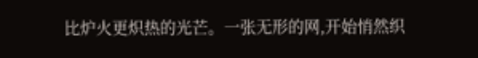比炉火更炽热的光芒。一张无形的网,开始悄然织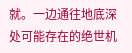就。一边通往地底深处可能存在的绝世机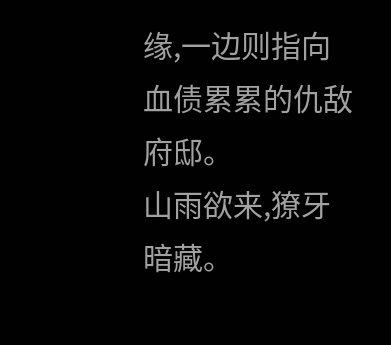缘,一边则指向血债累累的仇敌府邸。
山雨欲来,獠牙暗藏。